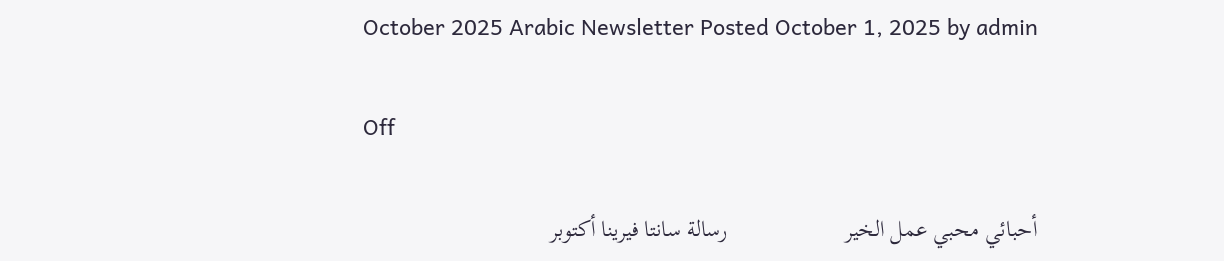October 2025 Arabic Newsletter Posted October 1, 2025 by admin

Off

أحبائي محبي عمل الخير                    رسالة سانتا فيرينا أكتوبر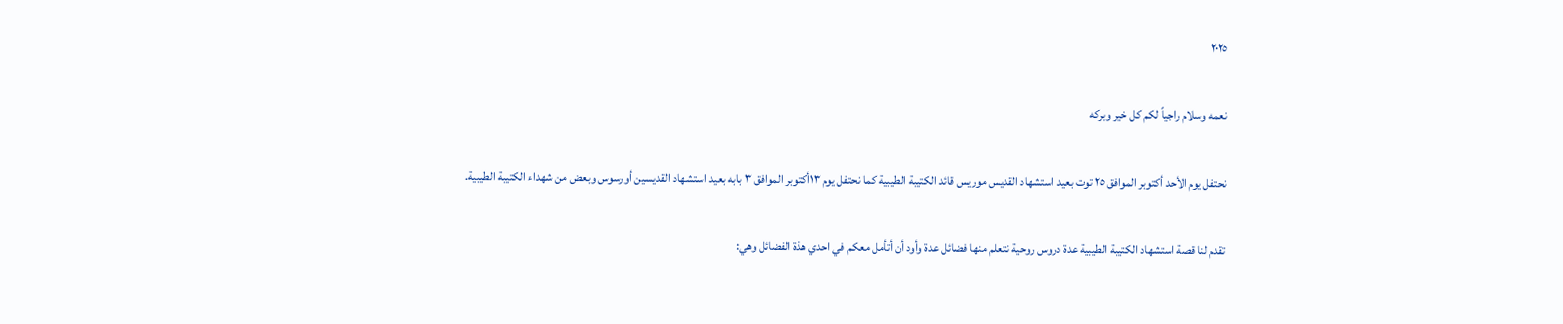٢٠٢٥

نعمه وسلام راجياً لكم كل خير وبركه

نحتفل يوم الأحد أكتوبر الموافق ٢٥ توت بعيد استشهاد القديس موريس قائد الكتيبة الطيبية كما نحتفل يوم ١٣أكتوبر الموافق ٣ بابه بعيد استشهاد القديسين أورسوس وبعض من شهداء الكتيبة الطيبية.

تقدم لنا قصة استشهاد الكتيبة الطيبية عدة دروس روحية نتعلم منها فضائل عدة وأود أن أتأمل معكم في احدي هذة الفضائل وهي: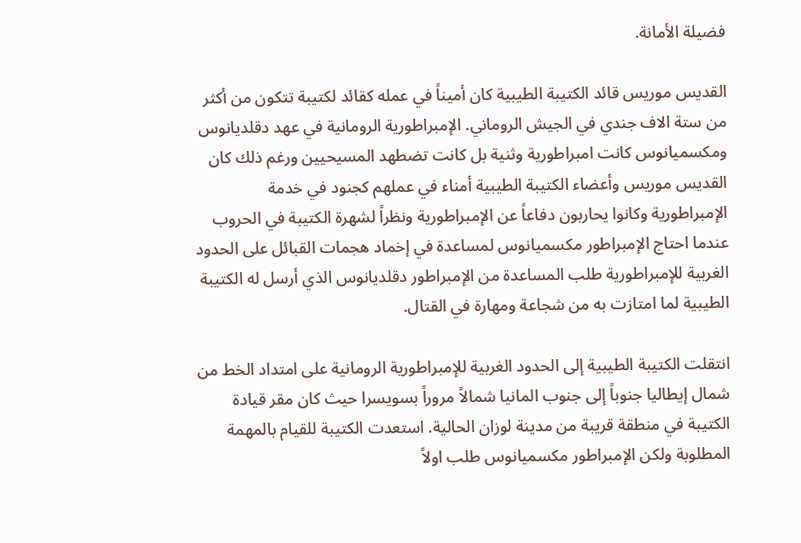فضيلة الأمانة.

القديس موريس قائد الكتيبة الطيبية كان أميناً في عمله كقائد لكتيبة تتكون من أكثر من ستة الاف جندي في الجيش الروماني. الإمبراطورية الرومانية في عهد دقلديانوس ومكسميانوس كانت امبراطورية وثنية بل كانت تضطهد المسيحيين ورغم ذلك كان القديس موريس وأعضاء الكتيبة الطيبية أمناء في عملهم كجنود في خدمة الإمبراطورية وكانوا يحاربون دفاعاً عن الإمبراطورية ونظراً لشهرة الكتيبة في الحروب عندما احتاج الإمبراطور مكسميانوس لمساعدة في إخماد هجمات القبائل على الحدود الغربية للإمبراطورية طلب المساعدة من الإمبراطور دقلديانوس الذي أرسل له الكتيبة الطيبية لما امتازت به من شجاعة ومهارة في القتال.

انتقلت الكتيبة الطيبية إلى الحدود الغربية للإمبراطورية الرومانية على امتداد الخط من شمال إيطاليا جنوباً إلى جنوب المانيا شمالاً مروراً بسويسرا حيث كان مقر قيادة الكتيبة في منطقة قريبة من مدينة لوزان الحالية. استعدت الكتيبة للقيام بالمهمة المطلوبة ولكن الإمبراطور مكسميانوس طلب اولاً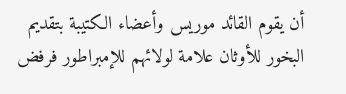أن يقوم القائد موريس وأعضاء الكتيبة بتقديم البخور للأوثان علامة لولائهم للإمبراطور فرفض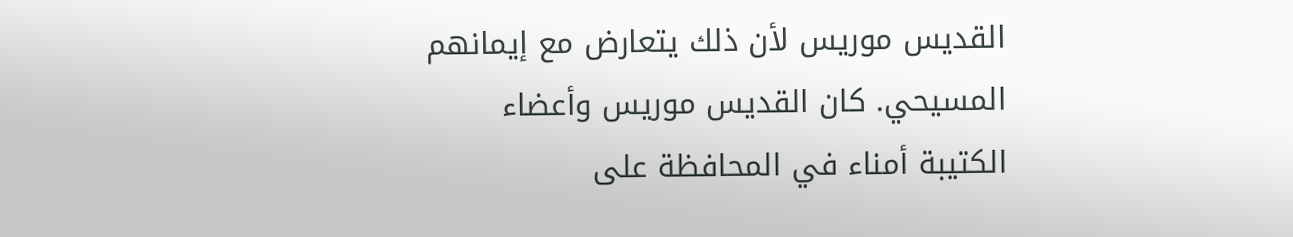القديس موريس لأن ذلك يتعارض مع إيمانهم المسيحي. كان القديس موريس وأعضاء الكتيبة أمناء في المحافظة على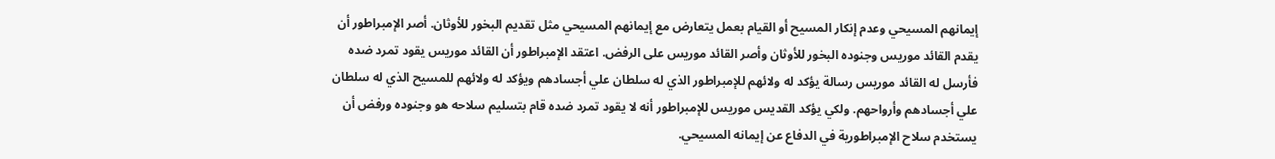إيمانهم المسيحي وعدم إنكار المسيح أو القيام بعمل يتعارض مع إيمانهم المسيحي مثل تقديم البخور للأوثان. أصر الإمبراطور أن يقدم القائد موريس وجنوده البخور للأوثان وأصر القائد موريس على الرفض. اعتقد الإمبراطور أن القائد موريس يقود تمرد ضده فأرسل له القائد موريس رسالة يؤكد له ولائهم للإمبراطور الذي له سلطان علي أجسادهم ويؤكد له ولائهم للمسيح الذي له سلطان علي أجسادهم وأرواحهم. ولكي يؤكد القديس موريس للإمبراطور أنه لا يقود تمرد ضده قام بتسليم سلاحه هو وجنوده ورفض أن يستخدم سلاح الإمبراطورية في الدفاع عن إيمانه المسيحي.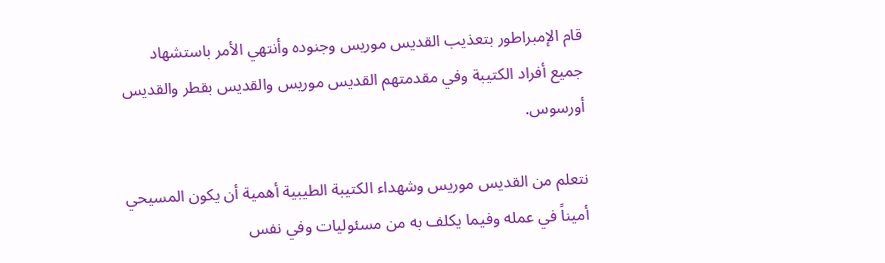قام الإمبراطور بتعذيب القديس موريس وجنوده وأنتهي الأمر باستشهاد جميع أفراد الكتيبة وفي مقدمتهم القديس موريس والقديس بقطر والقديس أورسوس.

نتعلم من القديس موريس وشهداء الكتيبة الطيبية أهمية أن يكون المسيحي أميناً في عمله وفيما يكلف به من مسئوليات وفي نفس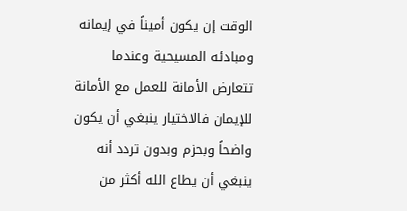الوقت إن يكون أميناً في إيمانه ومبادئه المسيحية وعندما تتعارض الأمانة للعمل مع الأمانة للإيمان فالاختيار ينبغي أن يكون واضحاً وبحزم وبدون تردد أنه ينبغي أن يطاع الله أكثر من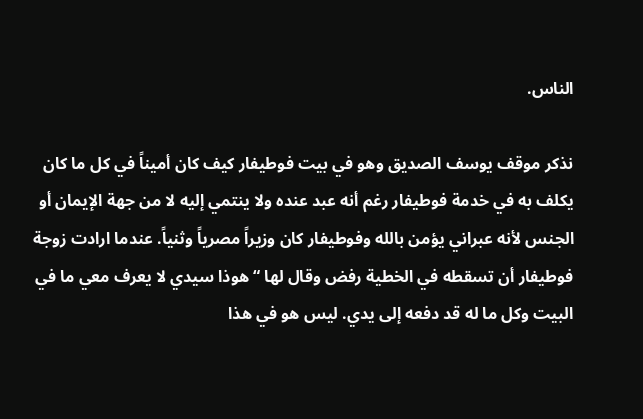الناس.

نذكر موقف يوسف الصديق وهو في بيت فوطيفار كيف كان أميناً في كل ما كان يكلف به في خدمة فوطيفار رغم أنه عبد عنده ولا ينتمي إليه لا من جهة الإيمان أو الجنس لأنه عبراني يؤمن بالله وفوطيفار كان وزيراً مصرياً وثنياً. عندما ارادت زوجة فوطيفار أن تسقطه في الخطية رفض وقال لها “هوذا سيدي لا يعرف معي ما في البيت وكل ما له قد دفعه إلى يدي. ليس هو في هذا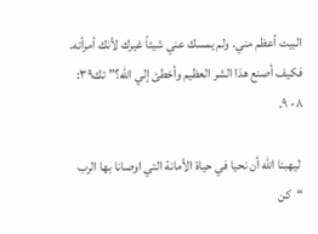البيت أعظم مني. ولم يمسك عني شيئاً غيرك لأنك أمرأته. فكيف أصنع هذا الشر العظيم وأخطئ إلي الله؟” تك٣٩: ٨- ٩.

 ليهبنا الله أن نحيا في حياة الأمانة التي اوصانا بها الرب “كن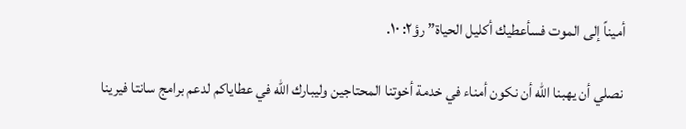أميناً إلى الموت فسأعطيك أكليل الحياة” رؤ٢: ١٠.

 نصلي أن يهبنا الله أن نكون أمناء في خدمة أخوتنا المحتاجين وليبارك الله في عطاياكم لدعم برامج سانتا فيرينا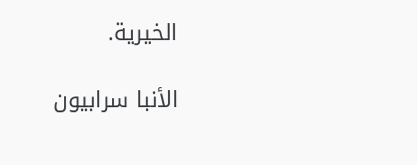الخيرية.

الأنبا سرابيون